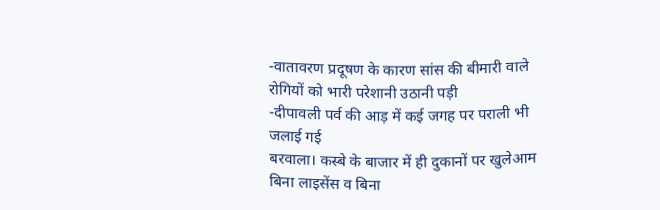-वातावरण प्रदूषण के कारण सांस की बीमारी वाले रोगियों को भारी परेशानी उठानी पड़ी
-दीपावली पर्व की आड़ में कई जगह पर पराली भी जलाई गई
बरवाला। कस्बे के बाजार में ही दुकानों पर खुलेआम बिना लाइसेंस व बिना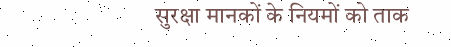सुरक्षा मानकों के नियमों को ताक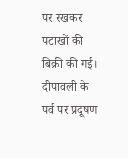पर रखकर पटाखों की बिक्री की गई।
दीपावली के पर्व पर प्रदूषण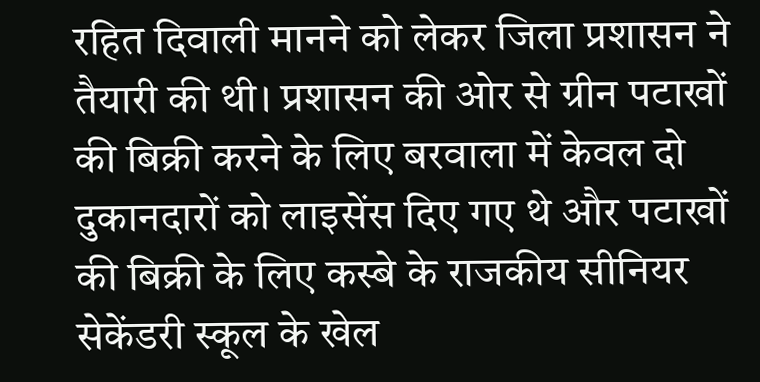रहित दिवाली मानने को लेकर जिला प्रशासन ने तैयारी की थी। प्रशासन की ओर से ग्रीन पटाखों की बिक्री करने के लिए बरवाला में केवल दो दुकानदारों को लाइसेंस दिए गए थे और पटाखों की बिक्री के लिए कस्बे के राजकीय सीनियर सेकेंडरी स्कूल के खेल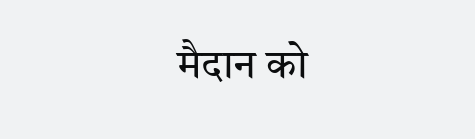मैदान को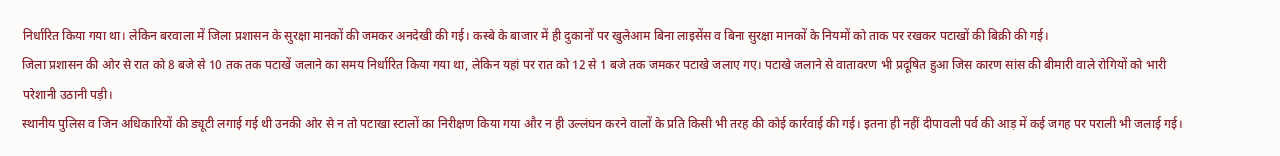निर्धारित किया गया था। लेकिन बरवाला में जिला प्रशासन के सुरक्षा मानकों की जमकर अनदेखी की गई। कस्बे के बाजार में ही दुकानों पर खुलेआम बिना लाइसेंस व बिना सुरक्षा मानकों के नियमों को ताक पर रखकर पटाखों की बिक्री की गई।
जिला प्रशासन की ओर से रात को 8 बजे से 10 तक तक पटाखें जलाने का समय निर्धारित किया गया था, लेकिन यहां पर रात को 12 से 1 बजे तक जमकर पटाखे जलाए गए। पटाखे जलाने से वातावरण भी प्रदूषित हुआ जिस कारण सांस की बीमारी वाले रोगियों को भारी परेशानी उठानी पड़ी।
स्थानीय पुलिस व जिन अधिकारियों की ड्यूटी लगाई गई थी उनकी ओर से न तो पटाखा स्टालों का निरीक्षण किया गया और न ही उल्लंघन करने वालों के प्रति किसी भी तरह की कोई कार्रवाई की गई। इतना ही नहीं दीपावली पर्व की आड़ में कई जगह पर पराली भी जलाई गई।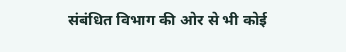संबंधित विभाग की ओर से भी कोई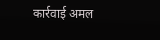कार्रवाई अमल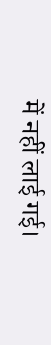में नहीं लाई गई।